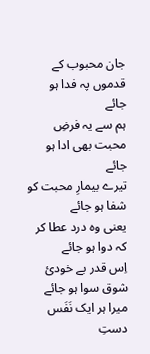جان محبوب کے قدموں پہ فدا ہو جائے
ہم سے یہ فرضِ محبت بھی ادا ہو جائے
تیرے بیمارِ محبت کو شفا ہو جائے
یعنی وہ درد عطا کر کہ دوا ہو جائے
اِس قدر بے خودئ شوق سوا ہو جائے
میرا ہر ایک نَفَس دستِ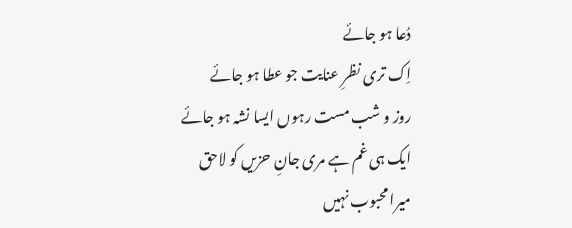دُعا ہو جائے
اِک تری نظرِ عنایت جو عطا ہو جائے
روز و شب مست رہوں ایسا نشہ ہو جائے
ایک ہی غم ہے مری جانِ حزیں کو لاحق
میرا محبوب نہیں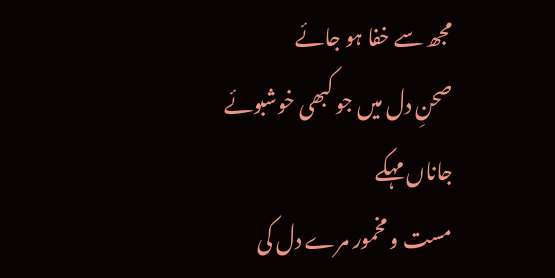مجھ سے خفا ہو جائے
صحنِ دل میں جو کبھی خوشبوئے جاناں مہکے
مست و مخمور مرے دل کی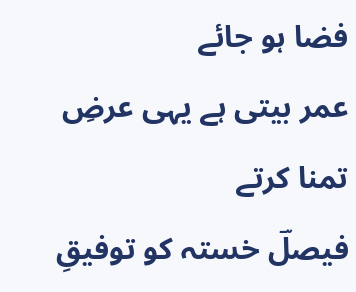فضا ہو جائے
عمر بیتی ہے یہی عرضِ تمنا کرتے
فیصلؔ خستہ کو توفیقِ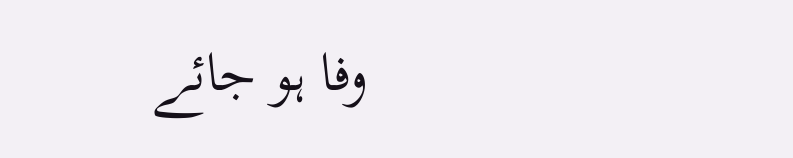وفا ہو جائے